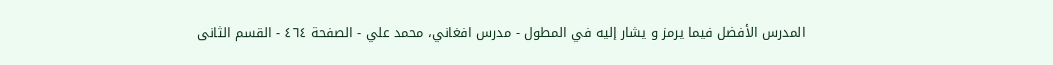المدرس الأفضل فيما يرمز و يشار إليه في المطول - مدرس افغاني، محمد علي - الصفحة ٤٦٤ - القسم الثانى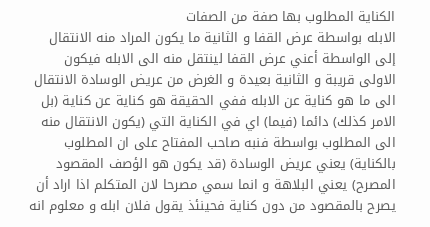الكناية المطلوب بها صفة من الصفات
الابله بواسطة عرض القفا و الثانية ما يكون المراد منه الانتقال إلى الواسطة أعني عرض القفا لينتقل منه الى الابله فيكون الاولى قريبة و الثانية بعيدة و الغرض من عريض الوسادة الانتقال الى ما هو كناية عن الابله ففي الحقيقة هو كناية عن كناية (بل الامر كذلك) دائما (فيما) اي في الكناية التي (يكون الانتقال منه الى المطلوب بواسطة فنبه صاحب المفتاح على ان المطلوب بالكناية) يعني عريض الوسادة (قد يكون هو الؤصف المقصود المصرح) يعني البلاهة و انما سمي مصرحا لان المتكلم اذا اراد أن يصرح بالمقصود من دون كناية فحينئذ يقول فلان ابله و معلوم انه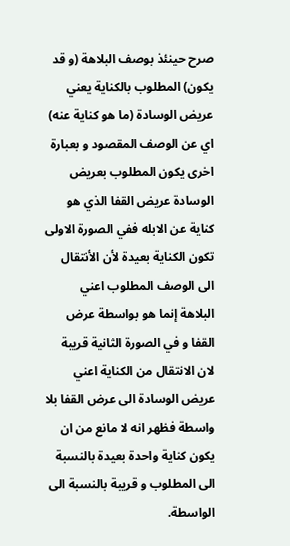صرح حينئذ بوصف البلاهة (و قد يكون) المطلوب بالكناية يعني عريض الوسادة (ما هو كناية عنه) اي عن الوصف المقصود و بعبارة اخرى يكون المطلوب بعريض الوسادة عريض القفا الذي هو كناية عن الابله ففي الصورة الاولى تكون الكناية بعيدة لأن الأنتقال الى الوصف المطلوب اعني البلاهة إنما هو بواسطة عرض القفا و في الصورة الثانية قريبة لان الانتقال من الكناية اعني عريض الوسادة الى عرض القفا بلا واسطة فظهر انه لا مانع من ان يكون كناية واحدة بعيدة بالنسبة الى المطلوب و قريبة بالنسبة الى الواسطة.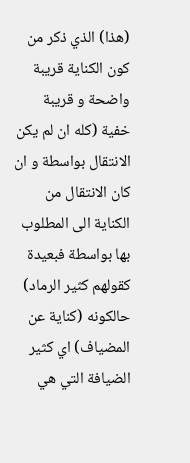(هذا) الذي ذكر من كون الكناية قريبة واضحة و قريبة خفية (كله ان لم يكن الانتقال بواسطة و ان كان الانتقال من الكناية الى المطلوب بها بواسطة فبعيدة كقولهم كثير الرماد) حالكونه (كناية عن المضياف) اي كثير الضيافة التي هي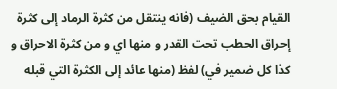القيام بحق الضيف (فانه ينتقل من كثرة الرماد إلى كثرة إحراق الحطب تحت القدر و منها اي و من كثرة الاحراق و كذا كل ضمير في) لفظ (منها عائد إلى الكثرة التي قبله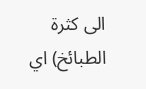الى كثرة الطبائخ) اي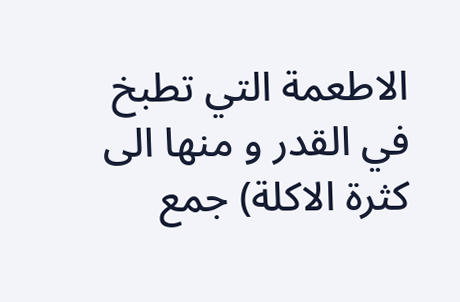الاطعمة التي تطبخ في القدر و منها الى كثرة الاكلة) جمع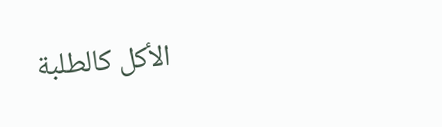الأكل كالطلبة